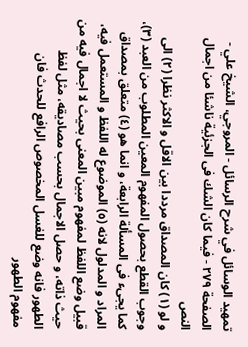تمهيد الوسائل في شرح الرسائل - المروجي، الشيخ علي - الصفحة ٢٧٩ - فيما كان الشك فى الجزئية ناشئا من اجمال النص
و لو (١) كان المصداق مرددا بين الاقل و الاكثر نظرا (٢) الى وجوب القطع بحصول المفهوم المعين المطلوب من العبد (٣)، كما يجىء فى المسألة الرابعة، و انما هو (٤) متعلق بمصداق المراد و المدلول لانه (٥) الموضوع له اللفظ و المستعمل فيه،
قبيل وضع اللفظ لمفهوم مبين المعنى بحيث لا اجمال فيه من حيث ذاته، و حصل الاجمال بحسب مصاديقه، مثل لفظ الطهور فانه وضع للغسل المخصوص الرافع للحدث فان مفهوم الطهور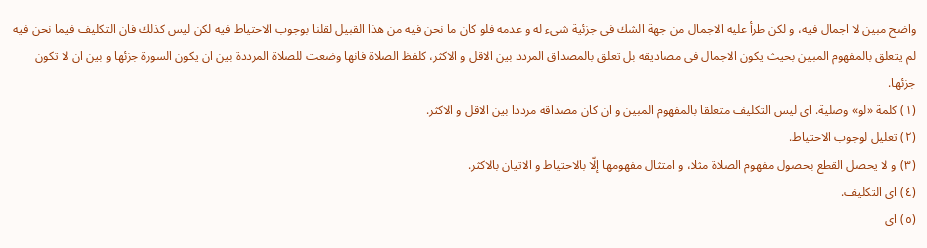واضح مبين لا اجمال فيه، و لكن طرأ عليه الاجمال من جهة الشك فى جزئية شىء له و عدمه فلو كان ما نحن فيه من هذا القبيل لقلنا بوجوب الاحتياط فيه لكن ليس كذلك فان التكليف فيما نحن فيه لم يتعلق بالمفهوم المبين بحيث يكون الاجمال فى مصاديقه بل تعلق بالمصداق المردد بين الاقل و الاكثر، كلفظ الصلاة فانها وضعت للصلاة المرددة بين ان يكون السورة جزئها و بين ان لا تكون جزئها.
(١) كلمة «لو» وصلية. اى ليس التكليف متعلقا بالمفهوم المبين و ان كان مصداقه مرددا بين الاقل و الاكثر.
(٢) تعليل لوجوب الاحتياط.
(٣) و لا يحصل القطع بحصول مفهوم الصلاة مثلا، و امتثال مفهومها إلّا بالاحتياط و الاتيان بالاكثر.
(٤) اى التكليف.
(٥) اى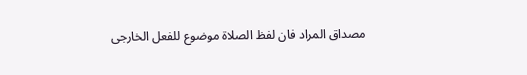مصداق المراد فان لفظ الصلاة موضوع للفعل الخارجى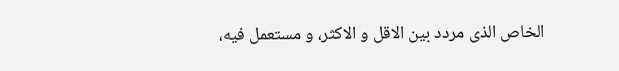الخاص الذى مردد بين الاقل و الاكثر، و مستعمل فيه،